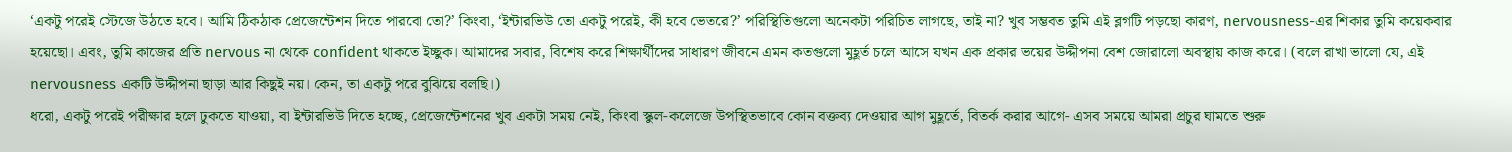‘একটু পরেই স্টেজে উঠতে হবে। আমি ঠিকঠাক প্রেজেন্টেশন দিতে পারবো তো?’ কিংবা, ‘ইন্টারভিউ তো একটু পরেই, কী হবে ভেতরে?’ পরিস্থিতিগুলো অনেকটা পরিচিত লাগছে, তাই না? খুব সম্ভবত তুমি এই ব্লগটি পড়ছো কারণ, nervousness-এর শিকার তুমি কয়েকবার হয়েছো। এবং, তুমি কাজের প্রতি nervous না থেকে confident থাকতে ইচ্ছুক। আমাদের সবার, বিশেষ করে শিক্ষার্থীদের সাধারণ জীবনে এমন কতগুলো মুহূর্ত চলে আসে যখন এক প্রকার ভয়ের উদ্দীপনা বেশ জোরালো অবস্থায় কাজ করে। (বলে রাখা ভালো যে, এই nervousness একটি উদ্দীপনা ছাড়া আর কিছুই নয়। কেন, তা একটু পরে বুঝিয়ে বলছি।)
ধরো, একটু পরেই পরীক্ষার হলে ঢুকতে যাওয়া, বা ইন্টারভিউ দিতে হচ্ছে, প্রেজেন্টেশনের খুব একটা সময় নেই, কিংবা স্কুল-কলেজে উপস্থিতভাবে কোন বক্তব্য দেওয়ার আগ মুহূর্তে, বিতর্ক করার আগে- এসব সময়ে আমরা প্রচুর ঘামতে শুরু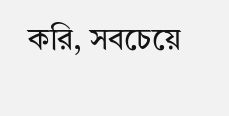করি, সবচেয়ে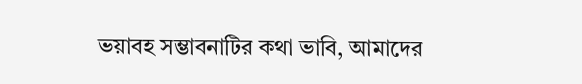ভয়াবহ সম্ভাবনাটির কথা ভাবি, আমাদের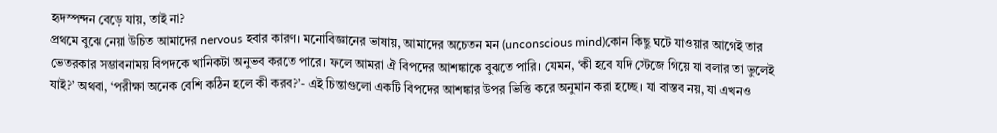হৃদস্পন্দন বেড়ে যায়, তাই না?
প্রথমে বুঝে নেয়া উচিত আমাদের nervous হবার কারণ। মনোবিজ্ঞানের ভাষায়, আমাদের অচেতন মন (unconscious mind)কোন কিছু ঘটে যাওয়ার আগেই তার ভেতরকার সম্ভাবনাময় বিপদকে খানিকটা অনুভব করতে পারে। ফলে আমরা ঐ বিপদের আশঙ্কাকে বুঝতে পারি। যেমন, ‘কী হবে যদি স্টেজে গিয়ে যা বলার তা ভুলেই যাই?’ অথবা, ‘পরীক্ষা অনেক বেশি কঠিন হলে কী করব?’- এই চিন্তাগুলো একটি বিপদের আশঙ্কার উপর ভিত্তি করে অনুমান করা হচ্ছে। যা বাস্তব নয়, যা এখনও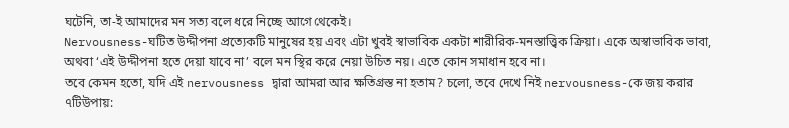ঘটেনি, তা-ই আমাদের মন সত্য বলে ধরে নিচ্ছে আগে থেকেই।
Nervousness-ঘটিত উদ্দীপনা প্রত্যেকটি মানুষের হয় এবং এটা খুবই স্বাভাবিক একটা শারীরিক-মনস্তাত্ত্বিক ক্রিয়া। একে অস্বাভাবিক ভাবা, অথবা ‘এই উদ্দীপনা হতে দেয়া যাবে না’ বলে মন স্থির করে নেয়া উচিত নয়। এতে কোন সমাধান হবে না।
তবে কেমন হতো, যদি এই nervousness দ্বারা আমরা আর ক্ষতিগ্রস্ত না হতাম? চলো, তবে দেখে নিই nervousness-কে জয় করার ৭টিউপায়: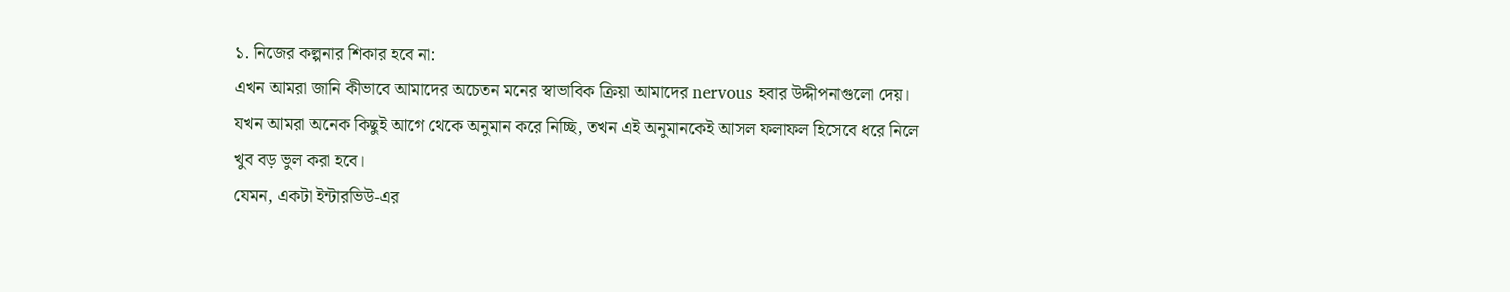১. নিজের কল্পনার শিকার হবে না:
এখন আমরা জানি কীভাবে আমাদের অচেতন মনের স্বাভাবিক ক্রিয়া আমাদের nervous হবার উদ্দীপনাগুলো দেয়। যখন আমরা অনেক কিছুই আগে থেকে অনুমান করে নিচ্ছি, তখন এই অনুমানকেই আসল ফলাফল হিসেবে ধরে নিলে খুব বড় ভুল করা হবে।
যেমন, একটা ইন্টারভিউ-এর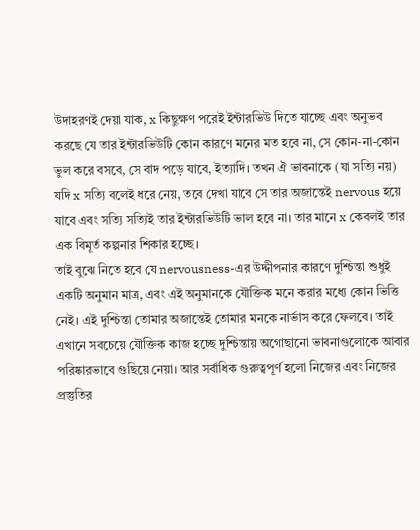উদাহরণই দেয়া যাক, x কিছুক্ষণ পরেই ইন্টারভিউ দিতে যাচ্ছে এবং অনুভব করছে যে তার ইন্টারভিউটি কোন কারণে মনের মত হবে না, সে কোন-না-কোন ভুল করে বসবে, সে বাদ পড়ে যাবে, ইত্যাদি। তখন ঐ ভাবনাকে (যা সত্যি নয়) যদি x সত্যি বলেই ধরে নেয়, তবে দেখা যাবে সে তার অজান্তেই nervous হয়ে যাবে এবং সত্যি সত্যিই তার ইন্টারভিউটি ভাল হবে না। তার মানে x কেবলই তার এক বিমূর্ত কল্পনার শিকার হচ্ছে।
তাই বুঝে নিতে হবে যে nervousness-এর উদ্দীপনার কারণে দুশ্চিন্তা শুধুই একটি অনুমান মাত্র, এবং এই অনুমানকে যৌক্তিক মনে করার মধ্যে কোন ভিত্তি নেই। এই দুশ্চিন্তা তোমার অজান্তেই তোমার মনকে নার্ভাস করে ফেলবে। তাই এখানে সবচেয়ে যৌক্তিক কাজ হচ্ছে দুশ্চিন্তায় অগোছানো ভাবনাগুলোকে আবার পরিষ্কারভাবে গুছিয়ে নেয়া। আর সর্বাধিক গুরুত্বপূর্ণ হলো নিজের এবং নিজের প্রস্তুতির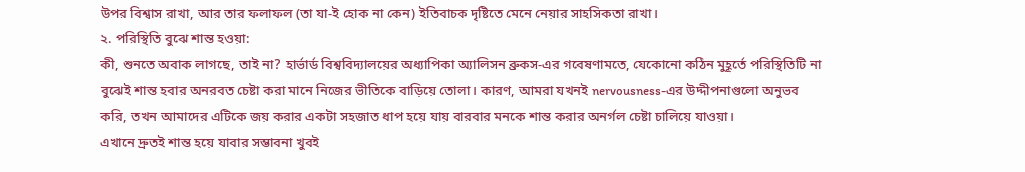উপর বিশ্বাস রাখা, আর তার ফলাফল (তা যা-ই হোক না কেন) ইতিবাচক দৃষ্টিতে মেনে নেয়ার সাহসিকতা রাখা।
২. পরিস্থিতি বুঝে শান্ত হওয়া:
কী, শুনতে অবাক লাগছে, তাই না? হার্ভার্ড বিশ্ববিদ্যালয়ের অধ্যাপিকা অ্যালিসন ব্রুকস-এর গবেষণামতে, যেকোনো কঠিন মুহূর্তে পরিস্থিতিটি না বুঝেই শান্ত হবার অনরবত চেষ্টা করা মানে নিজের ভীতিকে বাড়িয়ে তোলা। কারণ, আমরা যখনই nervousness-এর উদ্দীপনাগুলো অনুভব করি, তখন আমাদের এটিকে জয় করার একটা সহজাত ধাপ হয়ে যায় বারবার মনকে শান্ত করার অনর্গল চেষ্টা চালিয়ে যাওয়া।
এখানে দ্রুতই শান্ত হয়ে যাবার সম্ভাবনা খুবই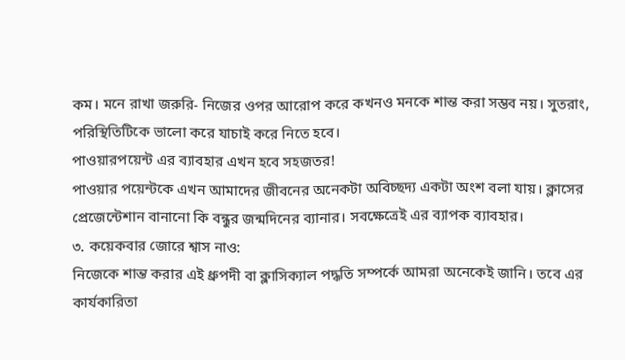কম। মনে রাখা জরুরি- নিজের ওপর আরোপ করে কখনও মনকে শান্ত করা সম্ভব নয়। সুতরাং, পরিস্থিতিটিকে ভালো করে যাচাই করে নিতে হবে।
পাওয়ারপয়েন্ট এর ব্যাবহার এখন হবে সহজতর!
পাওয়ার পয়েন্টকে এখন আমাদের জীবনের অনেকটা অবিচ্ছদ্য একটা অংশ বলা যায়। ক্লাসের প্রেজেন্টেশান বানানো কি বন্ধুর জন্মদিনের ব্যানার। সবক্ষেত্রেই এর ব্যাপক ব্যাবহার।
৩. কয়েকবার জোরে শ্বাস নাও:
নিজেকে শান্ত করার এই ধ্রুপদী বা ক্লাসিক্যাল পদ্ধতি সম্পর্কে আমরা অনেকেই জানি। তবে এর কার্যকারিতা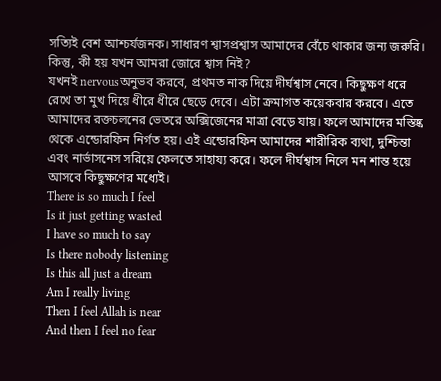সত্যিই বেশ আশ্চর্যজনক। সাধারণ শ্বাসপ্রশ্বাস আমাদের বেঁচে থাকার জন্য জরুরি। কিন্তু, কী হয় যখন আমরা জোরে শ্বাস নিই?
যখনই nervousঅনুভব করবে, প্রথমত নাক দিয়ে দীর্ঘশ্বাস নেবে। কিছুক্ষণ ধরে রেখে তা মুখ দিয়ে ধীরে ধীরে ছেড়ে দেবে। এটা ক্রমাগত কয়েকবার করবে। এতে আমাদের রক্তচলনের ভেতরে অক্সিজেনের মাত্রা বেড়ে যায়। ফলে আমাদের মস্তিষ্ক থেকে এন্ডোরফিন নির্গত হয়। এই এন্ডোরফিন আমাদের শারীরিক ব্যথা, দুশ্চিন্তা এবং নার্ভাসনেস সরিয়ে ফেলতে সাহায্য করে। ফলে দীর্ঘশ্বাস নিলে মন শান্ত হয়ে আসবে কিছুক্ষণের মধ্যেই।
There is so much I feel
Is it just getting wasted
I have so much to say
Is there nobody listening
Is this all just a dream
Am I really living
Then I feel Allah is near
And then I feel no fear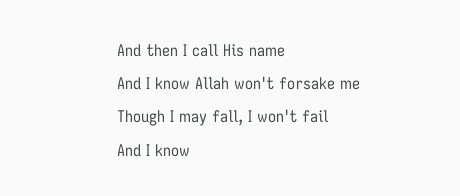And then I call His name
And I know Allah won't forsake me
Though I may fall, I won't fail
And I know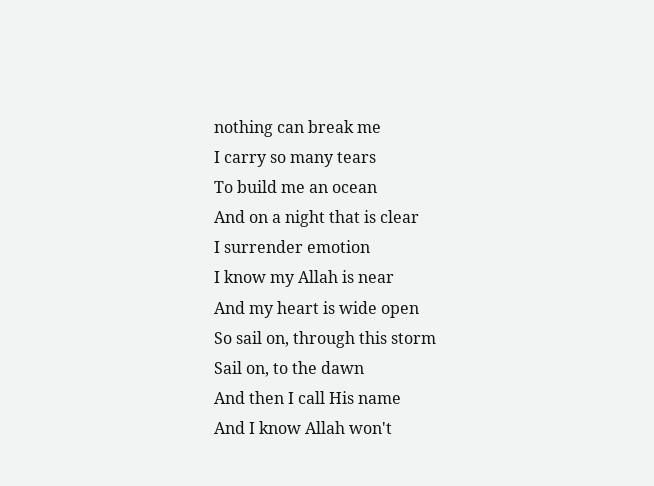nothing can break me
I carry so many tears
To build me an ocean
And on a night that is clear
I surrender emotion
I know my Allah is near
And my heart is wide open
So sail on, through this storm
Sail on, to the dawn
And then I call His name
And I know Allah won't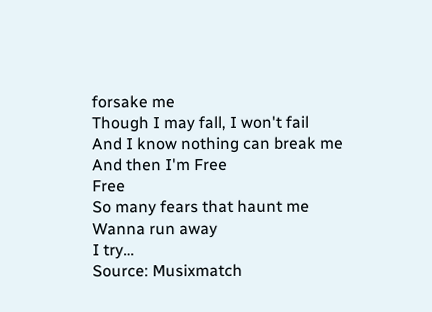forsake me
Though I may fall, I won't fail
And I know nothing can break me
And then I'm Free
Free
So many fears that haunt me
Wanna run away
I try…
Source: Musixmatch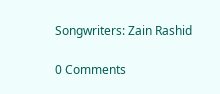Songwriters: Zain Rashid

0 Comments